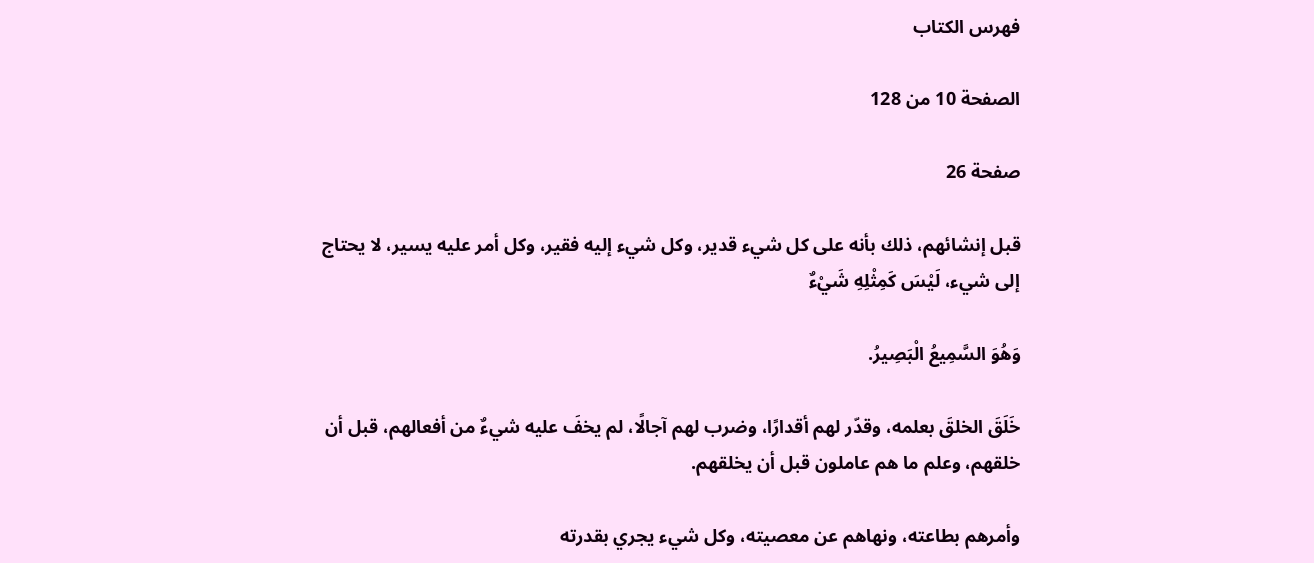فهرس الكتاب

الصفحة 10 من 128

صفحة 26

قبل إنشائهم، ذلك بأنه على كل شيء قدير، وكل شيء إليه فقير، وكل أمر عليه يسير، لا يحتاج إلى شيء، لَيْسَ كَمِثْلِهِ شَيْءٌ

وَهُوَ السَّمِيعُ الْبَصِيرُ.

خَلَقَ الخلقَ بعلمه، وقدّر لهم أقدارًا، وضرب لهم آجالًا، لم يخفَ عليه شيءٌ من أفعالهم، قبل أن خلقهم، وعلم ما هم عاملون قبل أن يخلقهم.

وأمرهم بطاعته، ونهاهم عن معصيته، وكل شيء يجري بقدرته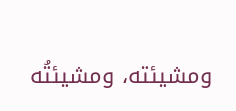ومشيئته، ومشيئتُه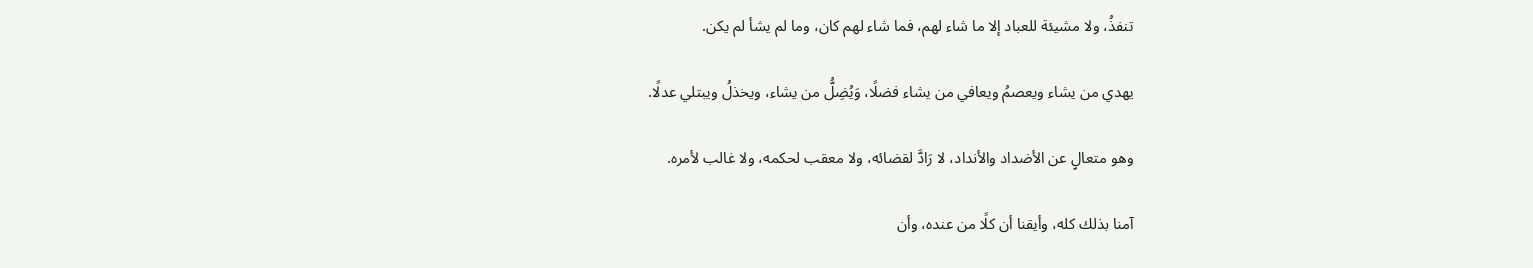تنفذُ، ولا مشيئة للعباد إلا ما شاء لهم، فما شاء لهم كان، وما لم يشأ لم يكن.

يهدي من يشاء ويعصمُ ويعافي من يشاء فضلًا، وَيُضِلُّ من يشاء، ويخذلُ ويبتلي عدلًا.

وهو متعالٍ عن الأضداد والأنداد، لا رَادَّ لقضائه، ولا معقب لحكمه، ولا غالب لأمره.

آمنا بذلك كله، وأيقنا أن كلًا من عنده، وأن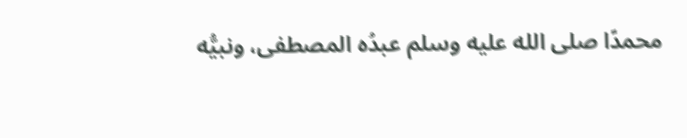محمدًا صلى الله عليه وسلم عبدُه المصطفى، ونبيُّه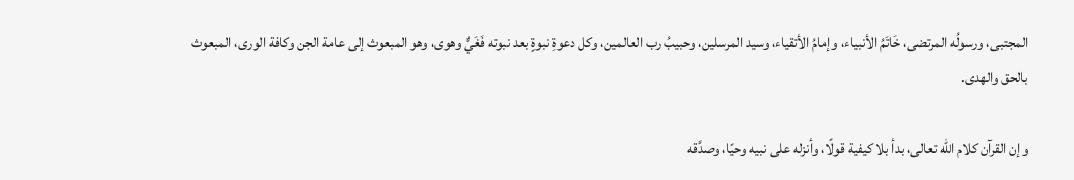المجتبى، ورسولُه المرتضى، خَاتَمُ الأنبياء، وإمامُ الأتقياء، وسيد المرسلين، وحبيبُ رب العالمين، وكل دعوةِ نبوةٍ بعد نبوته فَغَيٌّ وهوى، وهو المبعوث إلى عامة الجن وكافة الورى، المبعوث بالحق والهدى.

وإن القرآن كلام الله تعالى، بدأ بلا كيفية قولًا، وأنزله على نبيه وحيًا، وصدَّقه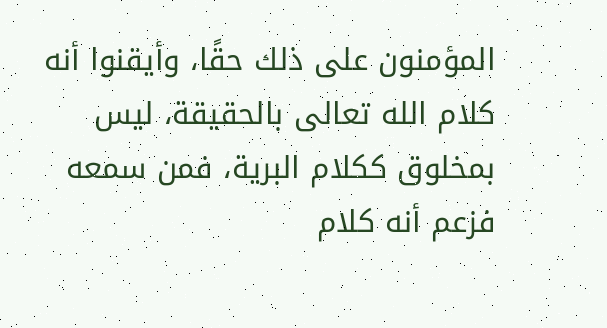المؤمنون على ذلك حقًا، وأيقنوا أنه كلام الله تعالى بالحقيقة، ليس بمخلوق ككلام البرية، فمن سمعه فزعم أنه كلام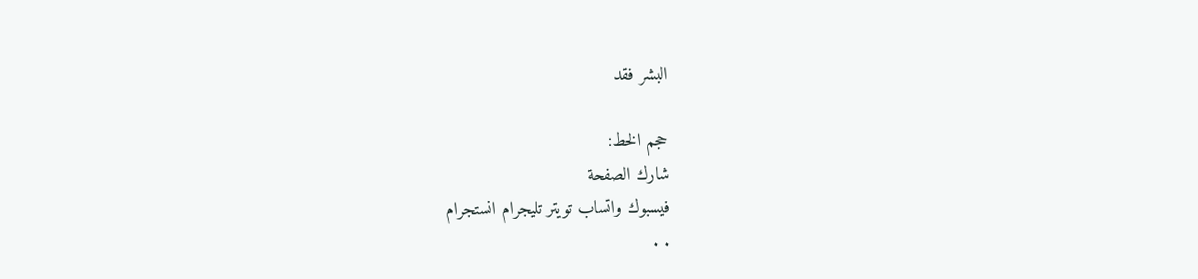البشر فقد

حجم الخط:
شارك الصفحة
فيسبوك واتساب تويتر تليجرام انستجرام
. .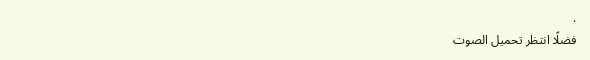.
فضلًا انتظر تحميل الصوت